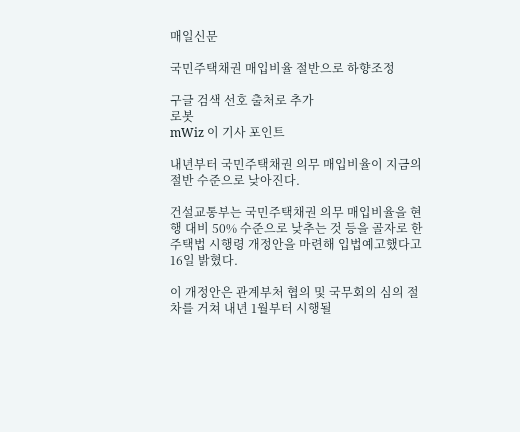매일신문

국민주택채권 매입비율 절반으로 하향조정

구글 검색 선호 출처로 추가
로봇
mWiz 이 기사 포인트

내년부터 국민주택채권 의무 매입비율이 지금의 절반 수준으로 낮아진다.

건설교통부는 국민주택채권 의무 매입비율을 현행 대비 50% 수준으로 낮추는 것 등을 골자로 한 주택법 시행령 개정안을 마련해 입법예고했다고 16일 밝혔다.

이 개정안은 관계부처 협의 및 국무회의 심의 절차를 거쳐 내년 1월부터 시행될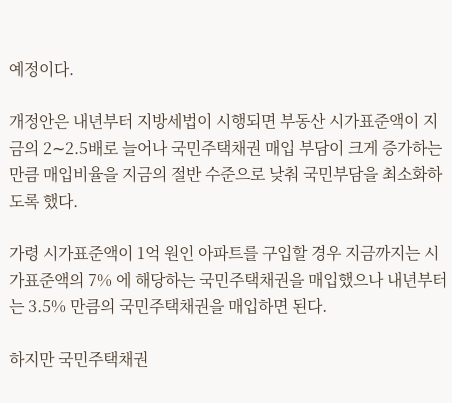예정이다.

개정안은 내년부터 지방세법이 시행되면 부동산 시가표준액이 지금의 2∼2.5배로 늘어나 국민주택채권 매입 부담이 크게 증가하는 만큼 매입비율을 지금의 절반 수준으로 낮춰 국민부담을 최소화하도록 했다.

가령 시가표준액이 1억 원인 아파트를 구입할 경우 지금까지는 시가표준액의 7% 에 해당하는 국민주택채권을 매입했으나 내년부터는 3.5% 만큼의 국민주택채권을 매입하면 된다.

하지만 국민주택채권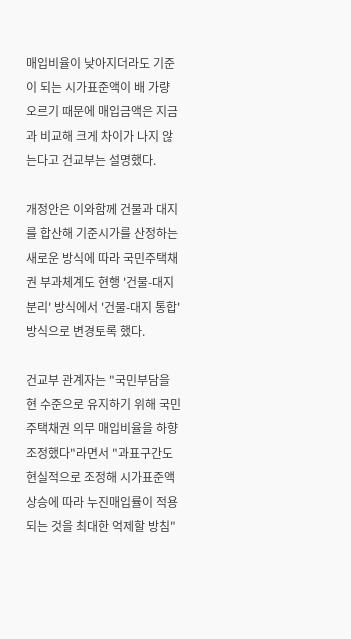매입비율이 낮아지더라도 기준이 되는 시가표준액이 배 가량 오르기 때문에 매입금액은 지금과 비교해 크게 차이가 나지 않는다고 건교부는 설명했다.

개정안은 이와함께 건물과 대지를 합산해 기준시가를 산정하는 새로운 방식에 따라 국민주택채권 부과체계도 현행 '건물-대지 분리' 방식에서 '건물-대지 통합' 방식으로 변경토록 했다.

건교부 관계자는 "국민부담을 현 수준으로 유지하기 위해 국민주택채권 의무 매입비율을 하향조정했다"라면서 "과표구간도 현실적으로 조정해 시가표준액 상승에 따라 누진매입률이 적용되는 것을 최대한 억제할 방침"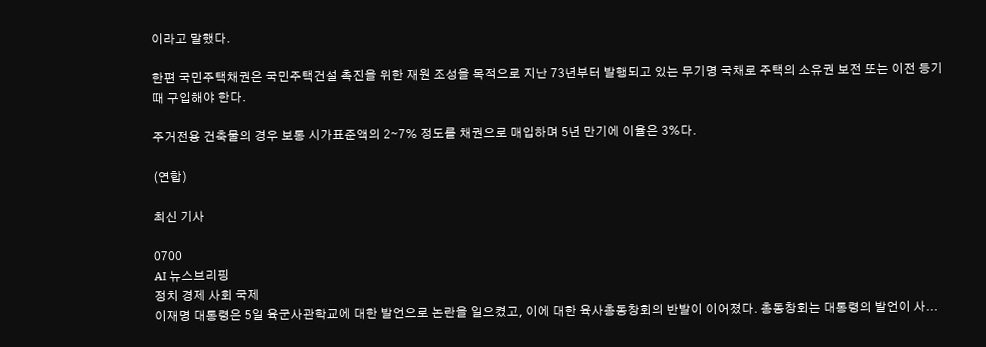이라고 말했다.

한편 국민주택채권은 국민주택건설 촉진을 위한 재원 조성을 목적으로 지난 73년부터 발행되고 있는 무기명 국채로 주택의 소유권 보전 또는 이전 등기 때 구입해야 한다.

주거전용 건축물의 경우 보통 시가표준액의 2∼7% 정도를 채권으로 매입하며 5년 만기에 이율은 3%다.

(연합)

최신 기사

0700
AI 뉴스브리핑
정치 경제 사회 국제
이재명 대통령은 5일 육군사관학교에 대한 발언으로 논란을 일으켰고, 이에 대한 육사총동창회의 반발이 이어졌다. 총동창회는 대통령의 발언이 사...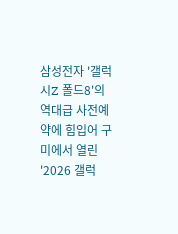삼성전자 '갤럭시Z 폴드8'의 역대급 사전예약에 힘입어 구미에서 열린 '2026 갤럭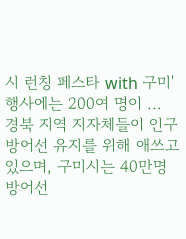시 런칭 페스타 with 구미' 행사에는 200여 명이 ...
경북 지역 지자체들이 인구 방어선 유지를 위해 애쓰고 있으며, 구미시는 40만명 방어선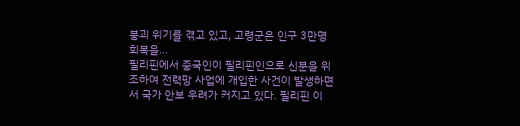붕괴 위기를 겪고 있고, 고령군은 인구 3만명 회복을...
필리핀에서 중국인이 필리핀인으로 신분을 위조하여 전력망 사업에 개입한 사건이 발생하면서 국가 안보 우려가 커지고 있다. 필리핀 이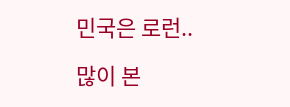민국은 로런..

많이 본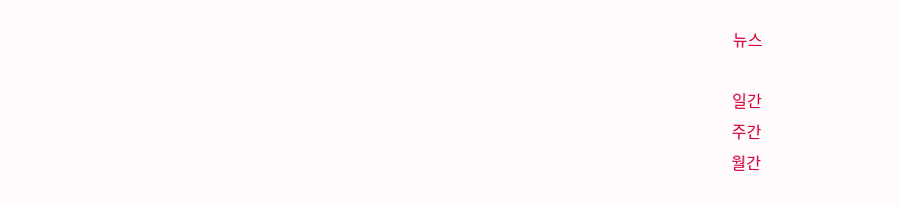뉴스

일간
주간
월간